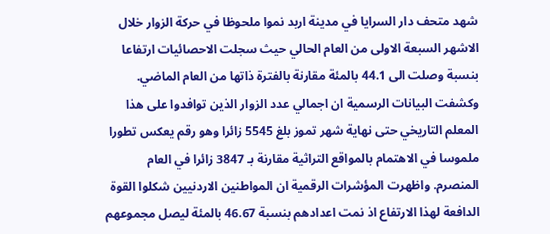شهد متحف دار السرايا في مدينة اربد نموا ملحوظا في حركة الزوار خلال الاشهر السبعة الاولى من العام الحالي حيث سجلت الاحصائيات ارتفاعا بنسبة وصلت الى 44.1 بالمئة مقارنة بالفترة ذاتها من العام الماضي. وكشفت البيانات الرسمية ان اجمالي عدد الزوار الذين توافدوا على هذا المعلم التاريخي حتى نهاية شهر تموز بلغ 5545 زائرا وهو رقم يعكس تطورا ملموسا في الاهتمام بالمواقع التراثية مقارنة بـ 3847 زائرا في العام المنصرم. واظهرت المؤشرات الرقمية ان المواطنين الاردنيين شكلوا القوة الدافعة لهذا الارتفاع اذ نمت اعدادهم بنسبة 46.67 بالمئة ليصل مجموعهم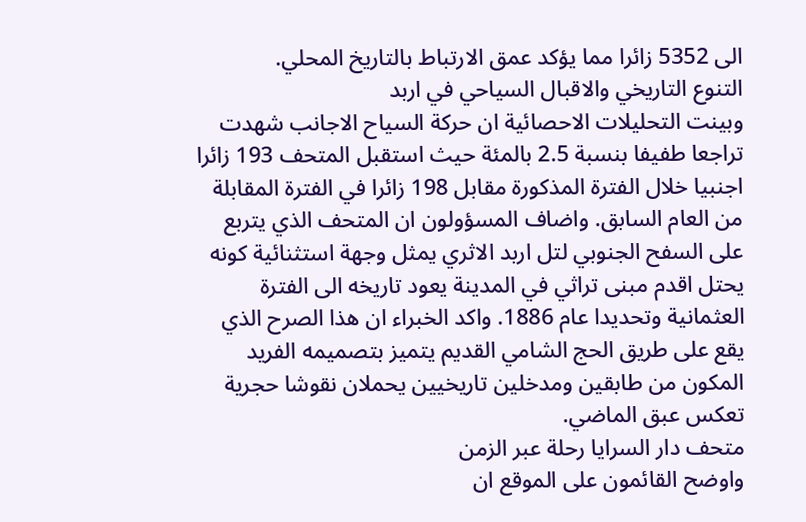الى 5352 زائرا مما يؤكد عمق الارتباط بالتاريخ المحلي.
التنوع التاريخي والاقبال السياحي في اربد
وبينت التحليلات الاحصائية ان حركة السياح الاجانب شهدت تراجعا طفيفا بنسبة 2.5 بالمئة حيث استقبل المتحف 193 زائرا اجنبيا خلال الفترة المذكورة مقابل 198 زائرا في الفترة المقابلة من العام السابق. واضاف المسؤولون ان المتحف الذي يتربع على السفح الجنوبي لتل اربد الاثري يمثل وجهة استثنائية كونه يحتل اقدم مبنى تراثي في المدينة يعود تاريخه الى الفترة العثمانية وتحديدا عام 1886. واكد الخبراء ان هذا الصرح الذي يقع على طريق الحج الشامي القديم يتميز بتصميمه الفريد المكون من طابقين ومدخلين تاريخيين يحملان نقوشا حجرية تعكس عبق الماضي.
متحف دار السرايا رحلة عبر الزمن
واوضح القائمون على الموقع ان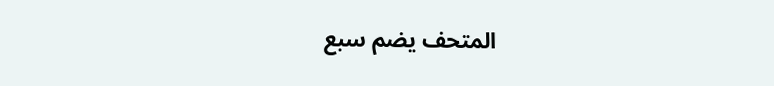المتحف يضم سبع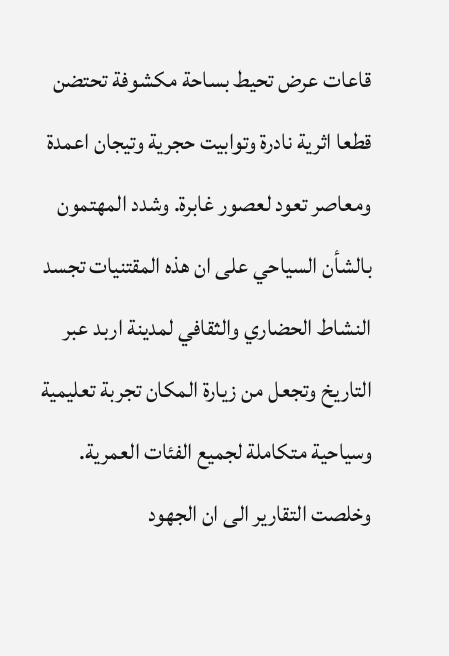قاعات عرض تحيط بساحة مكشوفة تحتضن قطعا اثرية نادرة وتوابيت حجرية وتيجان اعمدة ومعاصر تعود لعصور غابرة. وشدد المهتمون بالشأن السياحي على ان هذه المقتنيات تجسد النشاط الحضاري والثقافي لمدينة اربد عبر التاريخ وتجعل من زيارة المكان تجربة تعليمية وسياحية متكاملة لجميع الفئات العمرية. وخلصت التقارير الى ان الجهود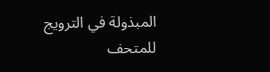المبذولة في الترويج للمتحف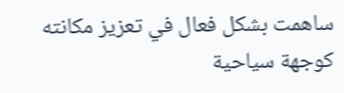ساهمت بشكل فعال في تعزيز مكانته كوجهة سياحية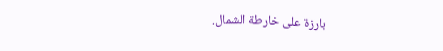بارزة على خارطة الشمال.